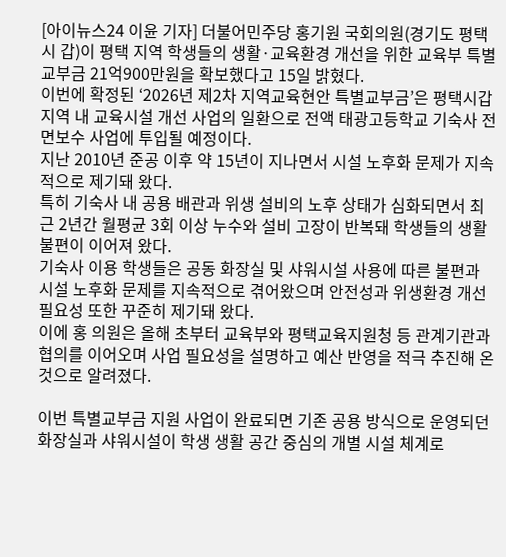[아이뉴스24 이윤 기자] 더불어민주당 홍기원 국회의원(경기도 평택시 갑)이 평택 지역 학생들의 생활·교육환경 개선을 위한 교육부 특별교부금 21억900만원을 확보했다고 15일 밝혔다.
이번에 확정된 ‘2026년 제2차 지역교육현안 특별교부금’은 평택시갑 지역 내 교육시설 개선 사업의 일환으로 전액 태광고등학교 기숙사 전면보수 사업에 투입될 예정이다.
지난 2010년 준공 이후 약 15년이 지나면서 시설 노후화 문제가 지속적으로 제기돼 왔다.
특히 기숙사 내 공용 배관과 위생 설비의 노후 상태가 심화되면서 최근 2년간 월평균 3회 이상 누수와 설비 고장이 반복돼 학생들의 생활 불편이 이어져 왔다.
기숙사 이용 학생들은 공동 화장실 및 샤워시설 사용에 따른 불편과 시설 노후화 문제를 지속적으로 겪어왔으며 안전성과 위생환경 개선 필요성 또한 꾸준히 제기돼 왔다.
이에 홍 의원은 올해 초부터 교육부와 평택교육지원청 등 관계기관과 협의를 이어오며 사업 필요성을 설명하고 예산 반영을 적극 추진해 온 것으로 알려졌다.

이번 특별교부금 지원 사업이 완료되면 기존 공용 방식으로 운영되던 화장실과 샤워시설이 학생 생활 공간 중심의 개별 시설 체계로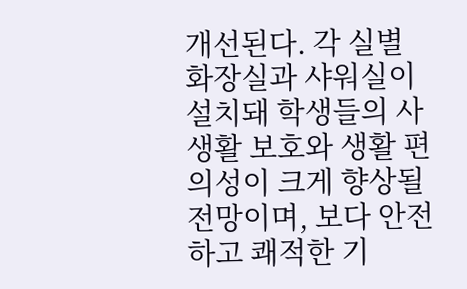개선된다. 각 실별 화장실과 샤워실이 설치돼 학생들의 사생활 보호와 생활 편의성이 크게 향상될 전망이며, 보다 안전하고 쾌적한 기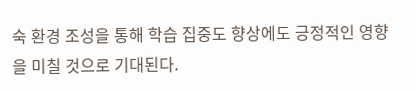숙 환경 조성을 통해 학습 집중도 향상에도 긍정적인 영향을 미칠 것으로 기대된다.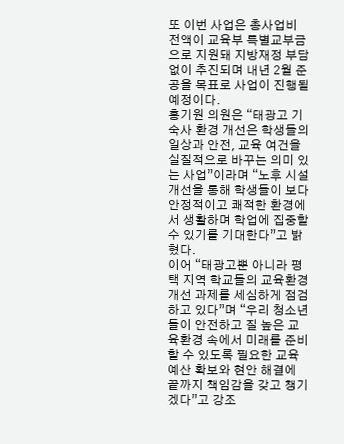또 이번 사업은 총사업비 전액이 교육부 특별교부금으로 지원돼 지방재정 부담 없이 추진되며 내년 2월 준공을 목표로 사업이 진행될 예정이다.
홍기원 의원은 “태광고 기숙사 환경 개선은 학생들의 일상과 안전, 교육 여건을 실질적으로 바꾸는 의미 있는 사업”이라며 “노후 시설 개선을 통해 학생들이 보다 안정적이고 쾌적한 환경에서 생활하며 학업에 집중할 수 있기를 기대한다”고 밝혔다.
이어 “태광고뿐 아니라 평택 지역 학교들의 교육환경 개선 과제를 세심하게 점검하고 있다”며 “우리 청소년들이 안전하고 질 높은 교육환경 속에서 미래를 준비할 수 있도록 필요한 교육 예산 확보와 현안 해결에 끝까지 책임감을 갖고 챙기겠다”고 강조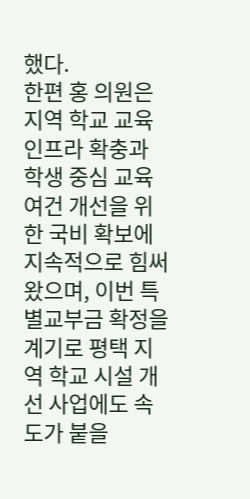했다.
한편 홍 의원은 지역 학교 교육 인프라 확충과 학생 중심 교육여건 개선을 위한 국비 확보에 지속적으로 힘써왔으며, 이번 특별교부금 확정을 계기로 평택 지역 학교 시설 개선 사업에도 속도가 붙을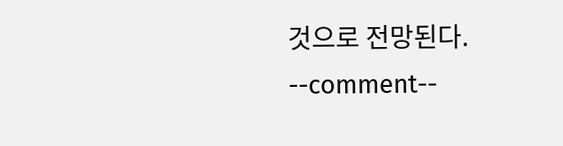것으로 전망된다.
--comment--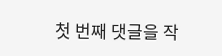첫 번째 댓글을 작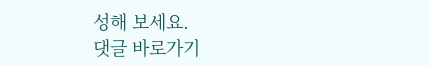성해 보세요.
댓글 바로가기